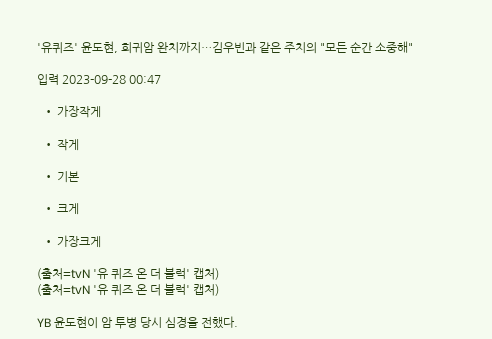'유퀴즈' 윤도현, 희귀암 완치까지…김우빈과 같은 주치의 "모든 순간 소중해"

입력 2023-09-28 00:47

  • 가장작게

  • 작게

  • 기본

  • 크게

  • 가장크게

(출처=tvN '유 퀴즈 온 더 블럭' 캡처)
(출처=tvN '유 퀴즈 온 더 블럭' 캡처)

YB 윤도현이 암 투병 당시 심경을 전했다.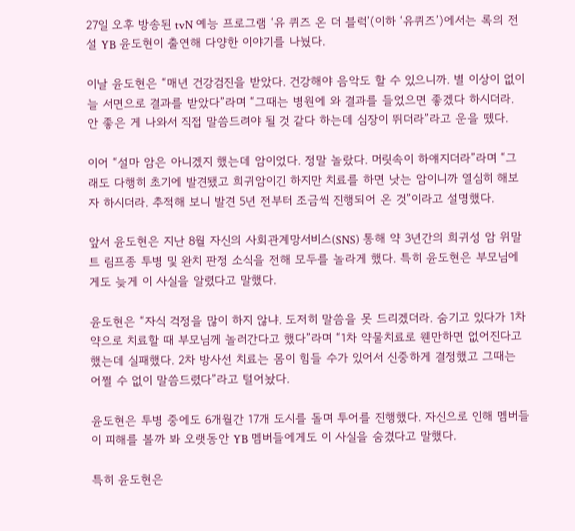27일 오후 방송된 tvN 예능 프로그램 ‘유 퀴즈 온 더 블럭’(이하 ‘유퀴즈’)에서는 록의 전설 YB 윤도현이 출연해 다양한 이야기를 나눴다.

이날 윤도현은 “매년 건강검진을 받았다. 건강해야 음악도 할 수 있으니까. 별 이상이 없이 늘 서면으로 결과를 받았다”라며 “그때는 병원에 와 결과를 들었으면 좋겠다 하시더라. 안 좋은 게 나와서 직접 말씀드려야 될 것 같다 하는데 심장이 뛰더라”라고 운을 뗐다.

이어 “설마 암은 아니겠지 했는데 암이었다. 정말 놀랐다. 머릿속이 하얘지더라”라며 “그래도 다행히 초기에 발견됐고 희귀암이긴 하지만 치료를 하면 낫는 암이니까 열심히 해보자 하시더라. 추적해 보니 발견 5년 전부터 조금씩 진행되어 온 것”이라고 설명했다.

앞서 윤도현은 지난 8월 자신의 사회관계망서비스(SNS) 통해 약 3년간의 희귀성 암 위말트 림프종 투병 및 완치 판정 소식을 전해 모두를 놀라게 했다. 특히 윤도현은 부모님에게도 늦게 이 사실을 알렸다고 말했다.

윤도현은 “자식 걱정을 많이 하지 않냐. 도저히 말씀을 못 드리겠더라. 숨기고 있다가 1차 약으로 치료할 때 부모님께 놀러간다고 했다”라며 “1차 약물치료로 웬만하면 없어진다고 했는데 실패했다. 2차 방사선 치료는 몸이 힘들 수가 있어서 신중하게 결정했고 그때는 어쩔 수 없이 말씀드렸다”라고 털어놨다.

윤도현은 투병 중에도 6개월간 17개 도시를 돌며 투어를 진행했다. 자신으로 인해 멤버들이 피해를 볼까 봐 오랫동안 YB 멤버들에게도 이 사실을 숨겼다고 말했다.

특히 윤도현은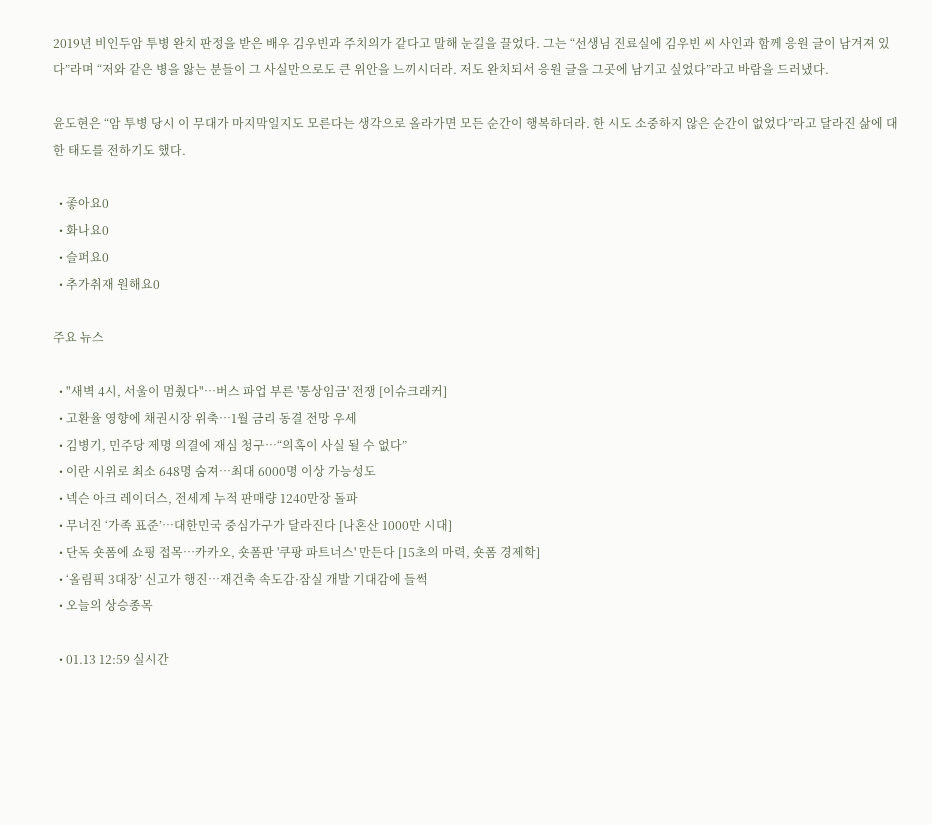2019년 비인두암 투병 완치 판정을 받은 배우 김우빈과 주치의가 같다고 말해 눈길을 끌었다. 그는 “선생님 진료실에 김우빈 씨 사인과 함께 응원 글이 남겨져 있다”라며 “저와 같은 병을 앓는 분들이 그 사실만으로도 큰 위안을 느끼시더라. 저도 완치되서 응원 글을 그곳에 남기고 싶었다”라고 바람을 드러냈다.

윤도현은 “암 투병 당시 이 무대가 마지막일지도 모른다는 생각으로 올라가면 모든 순간이 행복하더라. 한 시도 소중하지 않은 순간이 없었다”라고 달라진 삶에 대한 태도를 전하기도 했다.

  • 좋아요0
  • 화나요0
  • 슬퍼요0
  • 추가취재 원해요0

주요 뉴스

  • "새벽 4시, 서울이 멈췄다"…버스 파업 부른 '통상임금' 전쟁 [이슈크래커]
  • 고환율 영향에 채권시장 위축⋯1월 금리 동결 전망 우세
  • 김병기, 민주당 제명 의결에 재심 청구…“의혹이 사실 될 수 없다”
  • 이란 시위로 최소 648명 숨져…최대 6000명 이상 가능성도
  • 넥슨 아크 레이더스, 전세계 누적 판매량 1240만장 돌파
  • 무너진 ‘가족 표준’…대한민국 중심가구가 달라진다 [나혼산 1000만 시대]
  • 단독 숏폼에 쇼핑 접목…카카오, 숏폼판 '쿠팡 파트너스' 만든다 [15초의 마력, 숏폼 경제학]
  • ‘올림픽 3대장’ 신고가 행진…재건축 속도감·잠실 개발 기대감에 들썩
  • 오늘의 상승종목

  • 01.13 12:59 실시간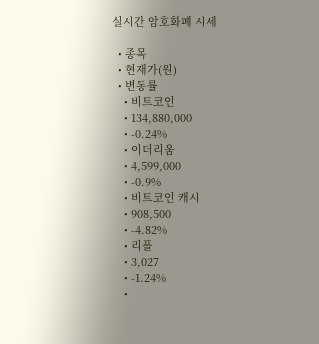실시간 암호화폐 시세

  • 종목
  • 현재가(원)
  • 변동률
    • 비트코인
    • 134,880,000
    • -0.24%
    • 이더리움
    • 4,599,000
    • -0.9%
    • 비트코인 캐시
    • 908,500
    • -4.82%
    • 리플
    • 3,027
    • -1.24%
    •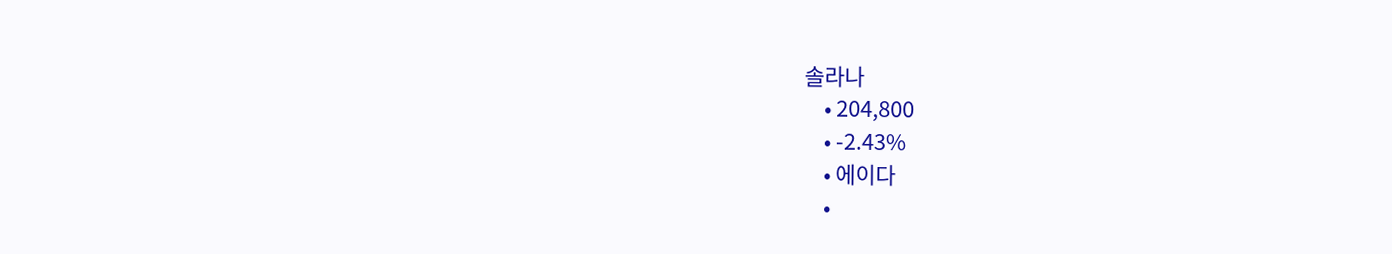솔라나
    • 204,800
    • -2.43%
    • 에이다
    •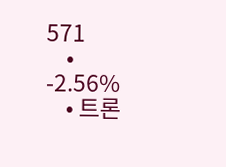571
    • -2.56%
    • 트론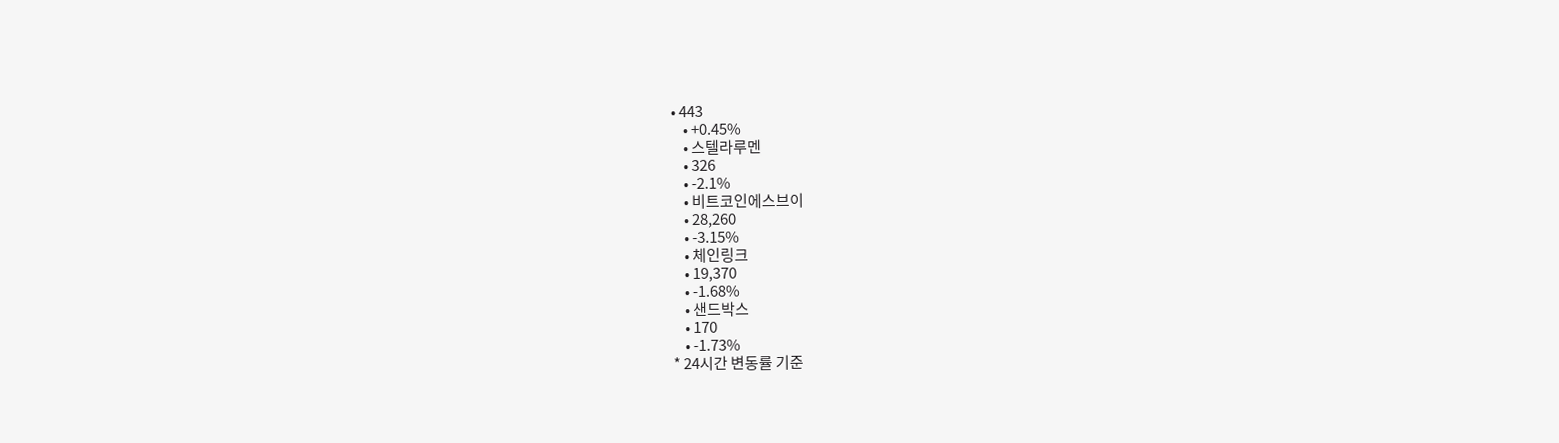• 443
    • +0.45%
    • 스텔라루멘
    • 326
    • -2.1%
    • 비트코인에스브이
    • 28,260
    • -3.15%
    • 체인링크
    • 19,370
    • -1.68%
    • 샌드박스
    • 170
    • -1.73%
* 24시간 변동률 기준